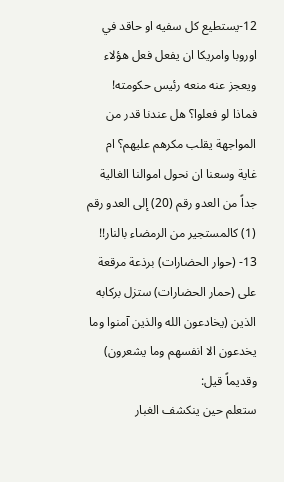12-يستطيع كل سفيه او حاقد في اوروبا وامريكا ان يفعل فعل هؤلاء ويعجز عنه منعه رئيس حكومته! فماذا لو فعلوا؟ هل عندنا قدر من المواجهة يقلب مكرهم عليهم؟ ام غاية وسعنا ان نحول اموالنا الغالية جداً من العدو رقم (20) إلى العدو رقم (1) كالمستجير من الرمضاء بالنار!!
13- (حوار الحضارات) برذعة مرقعة على (حمار الحضارات) ستزل بركابه الذين (يخادعون الله والذين آمنوا وما يخدعون الا انفسهم وما يشعرون) وقديماً قيل:
ستعلم حين ينكشف الغبار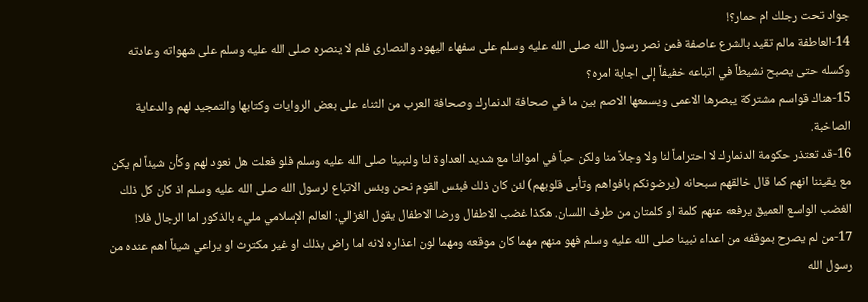جواد تحت رجلك ام حمار؟!
14-العاطفة مالم تقيد بالشرع عاصفة فمن نصر رسول الله صلى الله عليه وسلم على سفهاء اليهود والنصارى فلم لا ينصره صلى الله عليه وسلم على شهواته وعادته وكسله حتى يصبح نشيطاً في اتباعه خفيفاً إلى اجابة امره؟
15-هناك قواسم مشتركة يبصرها الاعمى ويسمعها الاصم بين ما في صحافة الدنمارك وصحافة العرب من الثناء على بعض الروايات وكتابها والتمجيد لهم والدعاية الصاخبة.
16-قد تعتذر حكومة الدنمارك لا احتراماً لنا ولا وجلاً منا ولكن حباً في اموالنا مع شديد العداوة لنا ولنبينا صلى الله عليه وسلم فلو فعلت هل نعود لهم وكأن شيئاً لم يكن مع يقيننا انهم كما قال خالقهم سبحانه (يرضونكم بافواهم وتأبى قلوبهم) لئن كان ذلك فبئس القوم نحن وبئس الاتباع لرسول الله صلى الله عليه وسلم اذ كان كل ذلك الغضب الواسع العميق يرفعه عنهم كلمة او كلمتان من طرف اللسان. هكذا غضب الاطفال ورضا الاطفال يقول الغزالي: العالم الإسلامي مليء بالذكور اما الرجال فلا!
17-من لم يصرح بموقفه من اعداء نبينا صلى الله عليه وسلم فهو منهم مهما كان موقعه ومهما لون اعذاره لانه اما راض بذلك او غير مكترث او يراعي شيئاً اهم عنده من رسول الله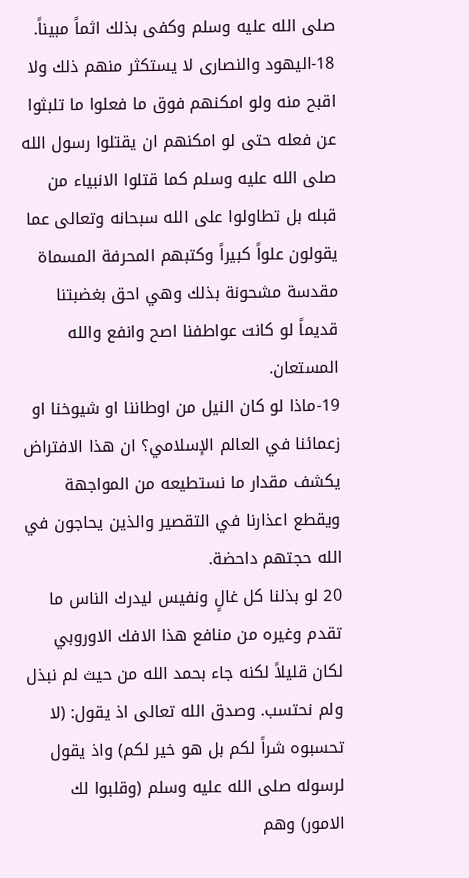صلى الله عليه وسلم وكفى بذلك اثماً مبيناً.
18-اليهود والنصارى لا يستكثر منهم ذلك ولا اقبح منه ولو امكنهم فوق ما فعلوا ما تلبثوا عن فعله حتى لو امكنهم ان يقتلوا رسول الله صلى الله عليه وسلم كما قتلوا الانبياء من قبله بل تطاولوا على الله سبحانه وتعالى عما يقولون علواً كبيراً وكتبهم المحرفة المسماة مقدسة مشحونة بذلك وهي احق بغضبتنا قديماً لو كانت عواطفنا اصح وانفع والله المستعان.
19-ماذا لو كان النيل من اوطاننا او شيوخنا او زعمائنا في العالم الإسلامي؟ ان هذا الافتراض يكشف مقدار ما نستطيعه من المواجهة ويقطع اعذارنا في التقصير والذين يحاجون في الله حجتهم داحضة.
20 لو بذلنا كل غالٍ ونفيس ليدرك الناس ما تقدم وغيره من منافع هذا الافك الاوروبي لكان قليلاً لكنه جاء بحمد الله من حيث لم نبذل ولم نحتسب. وصدق الله تعالى اذ يقول: (لا تحسبوه شراً لكم بل هو خير لكم) واذ يقول لرسوله صلى الله عليه وسلم (وقلبوا لك الامور) وهم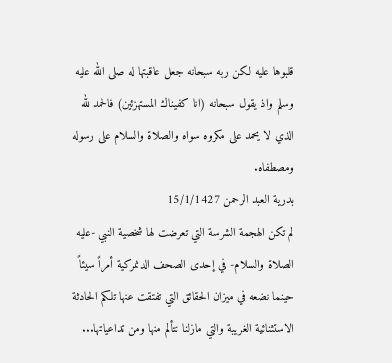قلبوها عليه لكن ربه سبحانه جعل عاقبتها له صلى الله عليه وسلم واذ يقول سبحانه (انا كفيناك المستهزئين) فالحمد لله الذي لا يحمد على مكروه سواه والصلاة والسلام على رسوله ومصطفاه.
بدرية العبد الرحمن 15/1/1427
لم تكن الهجمة الشرسة التي تعرضت لها شخصية النبي -عليه الصلاة والسلام- في إحدى الصحف الدنمركية أمراً سيئاً حينما نضعه في ميزان الحقائق التي تفتقت عنها تلكم الحادثة الاستثنائية الغريبة والتي مازلنا نتألم منها ومن تداعياتها...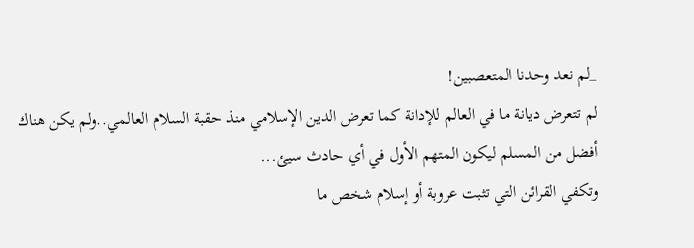_لم نعد وحدنا المتعصبين!
لم تتعرض ديانة ما في العالم للإدانة كما تعرض الدين الإسلامي منذ حقبة السلام العالمي..ولم يكن هناك أفضل من المسلم ليكون المتهم الأول في أي حادث سيئ...
وتكفي القرائن التي تثبت عروبة أو إسلام شخص ما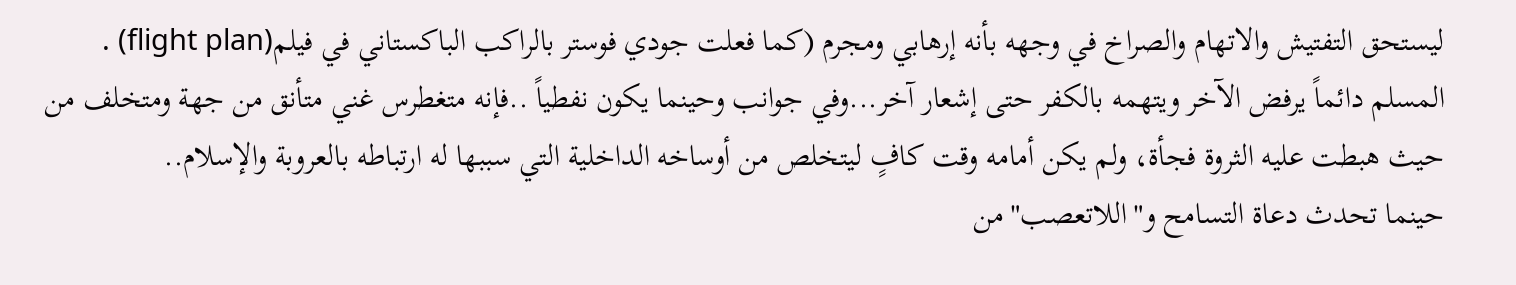ليستحق التفتيش والاتهام والصراخ في وجهه بأنه إرهابي ومجرم (كما فعلت جودي فوستر بالراكب الباكستاني في فيلم(flight plan) . المسلم دائماً يرفض الآخر ويتهمه بالكفر حتى إشعار آخر...وفي جوانب وحينما يكون نفطياً ..فإنه متغطرس غني متأنق من جهة ومتخلف من حيث هبطت عليه الثروة فجأة، ولم يكن أمامه وقت كافٍ ليتخلص من أوساخه الداخلية التي سببها له ارتباطه بالعروبة والإسلام..
حينما تحدث دعاة التسامح و"اللاتعصب"من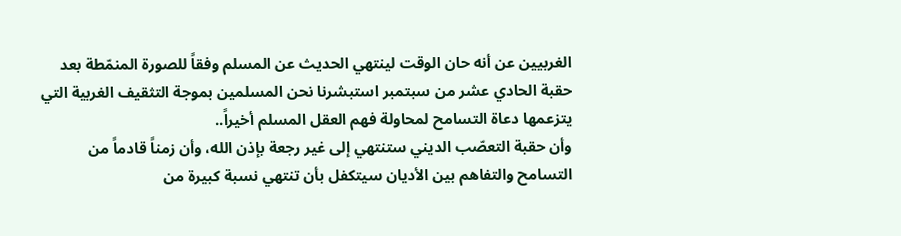الغربيين عن أنه حان الوقت لينتهي الحديث عن المسلم وفقاً للصورة المنمّطة بعد حقبة الحادي عشر من سبتمبر استبشرنا نحن المسلمين بموجة التثقيف الغربية التي يتزعمها دعاة التسامح لمحاولة فهم العقل المسلم أخيراً..
وأن حقبة التعصّب الديني ستنتهي إلى غير رجعة بإذن الله، وأن زمناً قادماً من التسامح والتفاهم بين الأديان سيتكفل بأن تنتهي نسبة كبيرة من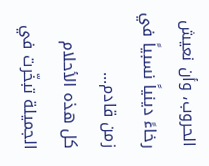الحروب، وأن نعيش رخاءً دينياً نسبياً في زمن قادم...
كل هذه الأحلام الجميلة تبخّرت في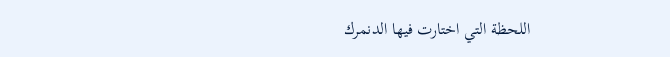اللحظة التي اختارت فيها الدنمرك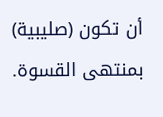أن تكون (صليبية) بمنتهى القسوة.